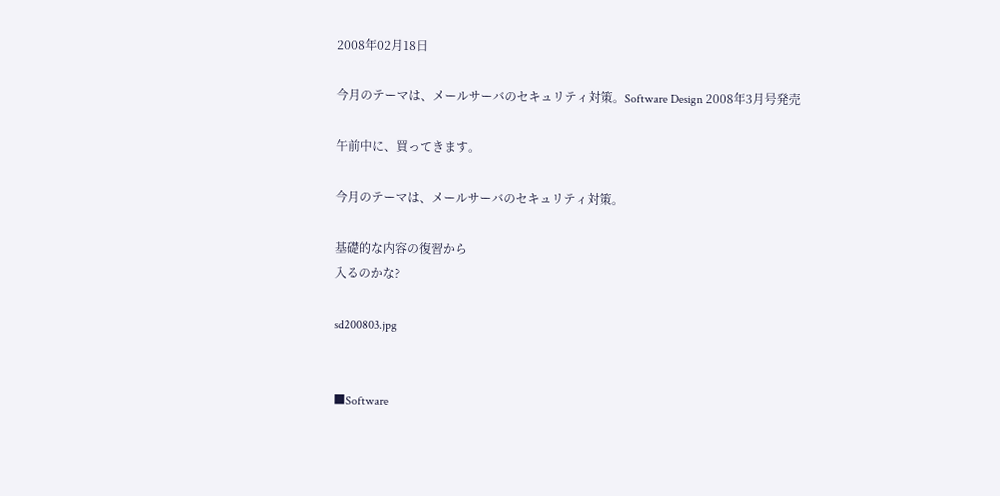2008年02月18日

今月のテーマは、メールサーバのセキュリティ対策。Software Design 2008年3月号発売

午前中に、買ってきます。

今月のテーマは、メールサーバのセキュリティ対策。

基礎的な内容の復習から
入るのかな?

sd200803.jpg


■Software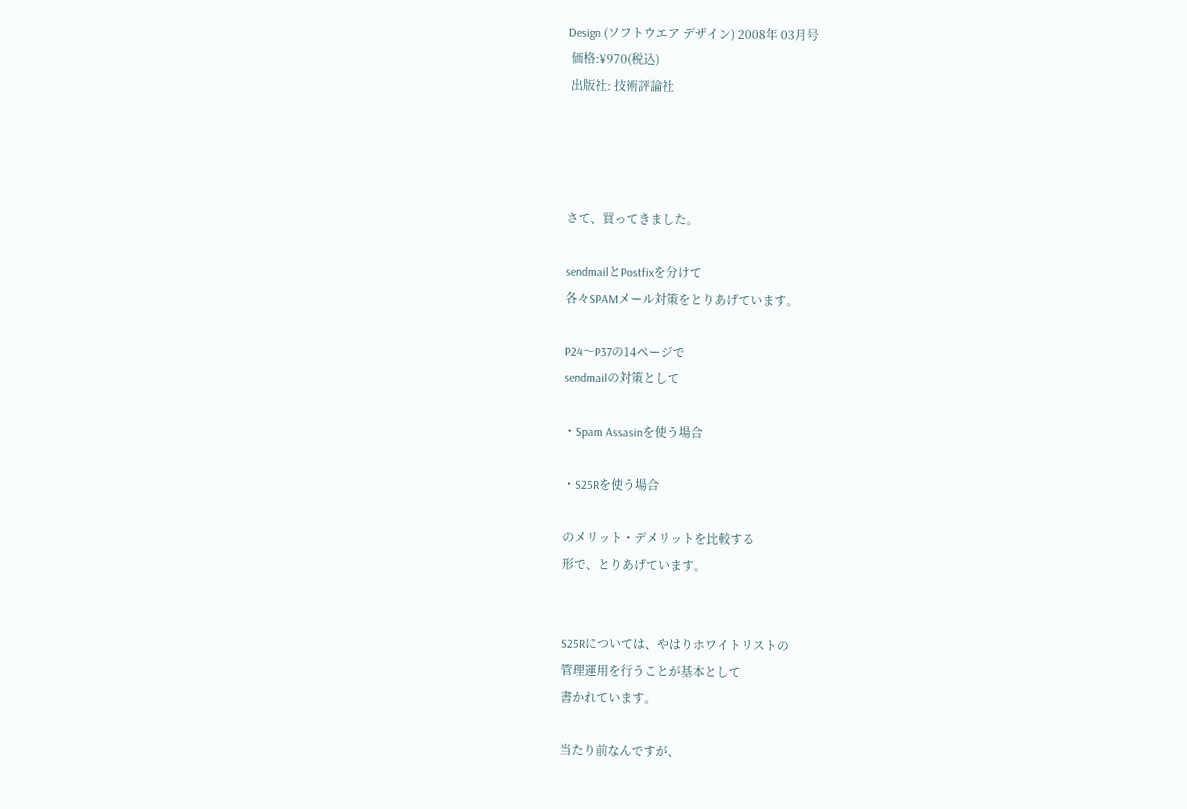Design (ソフトウエア デザイン) 2008年 03月号
 価格:¥970(税込)
 出版社: 技術評論社




さて、買ってきました。

sendmailとPostfixを分けて
各々SPAMメール対策をとりあげています。

P24〜P37の14ページで
sendmailの対策として

・Spam Assasinを使う場合

・S25Rを使う場合

のメリット・デメリットを比較する
形で、とりあげています。


S25Rについては、やはりホワイトリストの
管理運用を行うことが基本として
書かれています。

当たり前なんですが、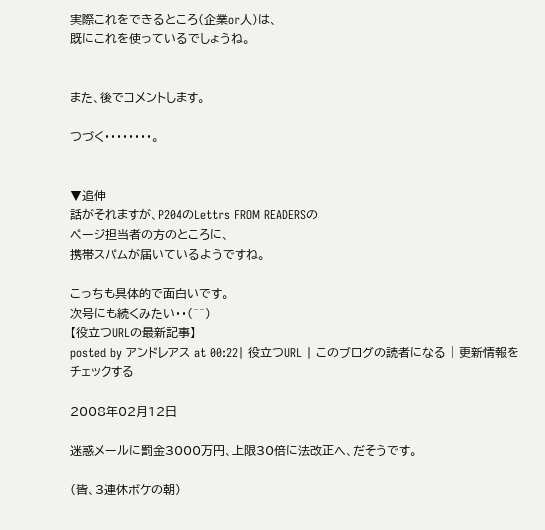実際これをできるところ(企業or人)は、
既にこれを使っているでしょうね。


また、後でコメントします。

つづく・・・・・・・・。


▼追伸
話がそれますが、P204のLettrs FROM READERSの
ページ担当者の方のところに、
携帯スパムが届いているようですね。

こっちも具体的で面白いです。
次号にも続くみたい・・(^^)
【役立つURLの最新記事】
posted by アンドレアス at 00:22| 役立つURL | このブログの読者になる | 更新情報をチェックする

2008年02月12日

迷惑メールに罰金3000万円、上限30倍に法改正へ、だそうです。

(皆、3連休ボケの朝)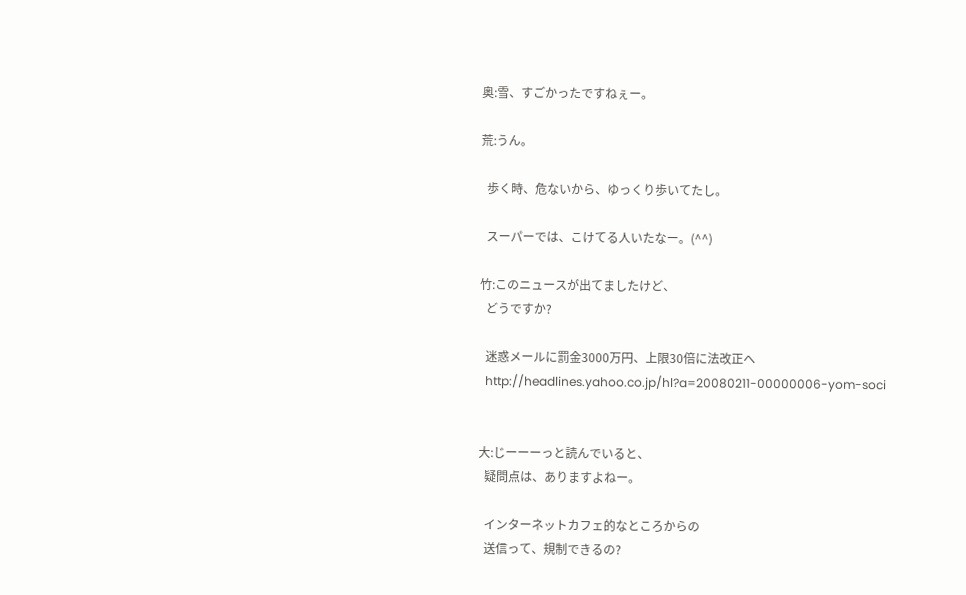奥:雪、すごかったですねぇー。

荒:うん。

  歩く時、危ないから、ゆっくり歩いてたし。

  スーパーでは、こけてる人いたなー。(^^)

竹:このニュースが出てましたけど、
  どうですか?

  迷惑メールに罰金3000万円、上限30倍に法改正へ
  http://headlines.yahoo.co.jp/hl?a=20080211-00000006-yom-soci


大:じーーーっと読んでいると、
  疑問点は、ありますよねー。

  インターネットカフェ的なところからの
  送信って、規制できるの?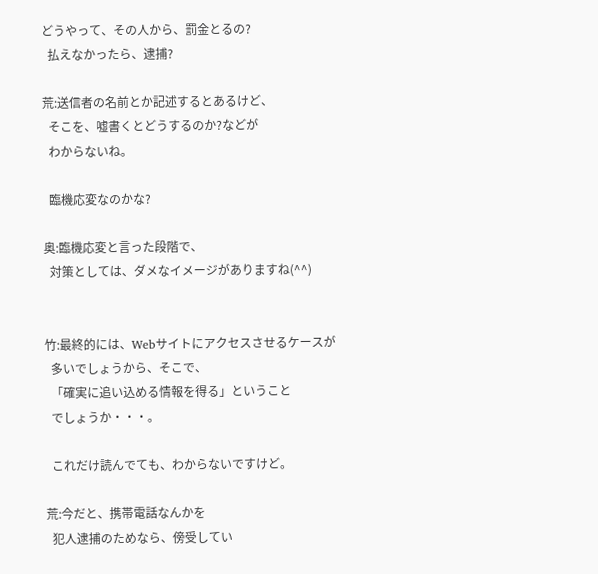どうやって、その人から、罰金とるの?
  払えなかったら、逮捕?

荒:送信者の名前とか記述するとあるけど、
  そこを、嘘書くとどうするのか?などが
  わからないね。

  臨機応変なのかな?

奥:臨機応変と言った段階で、
  対策としては、ダメなイメージがありますね(^^)


竹:最終的には、Webサイトにアクセスさせるケースが
  多いでしょうから、そこで、
  「確実に追い込める情報を得る」ということ
  でしょうか・・・。

  これだけ読んでても、わからないですけど。

荒:今だと、携帯電話なんかを
  犯人逮捕のためなら、傍受してい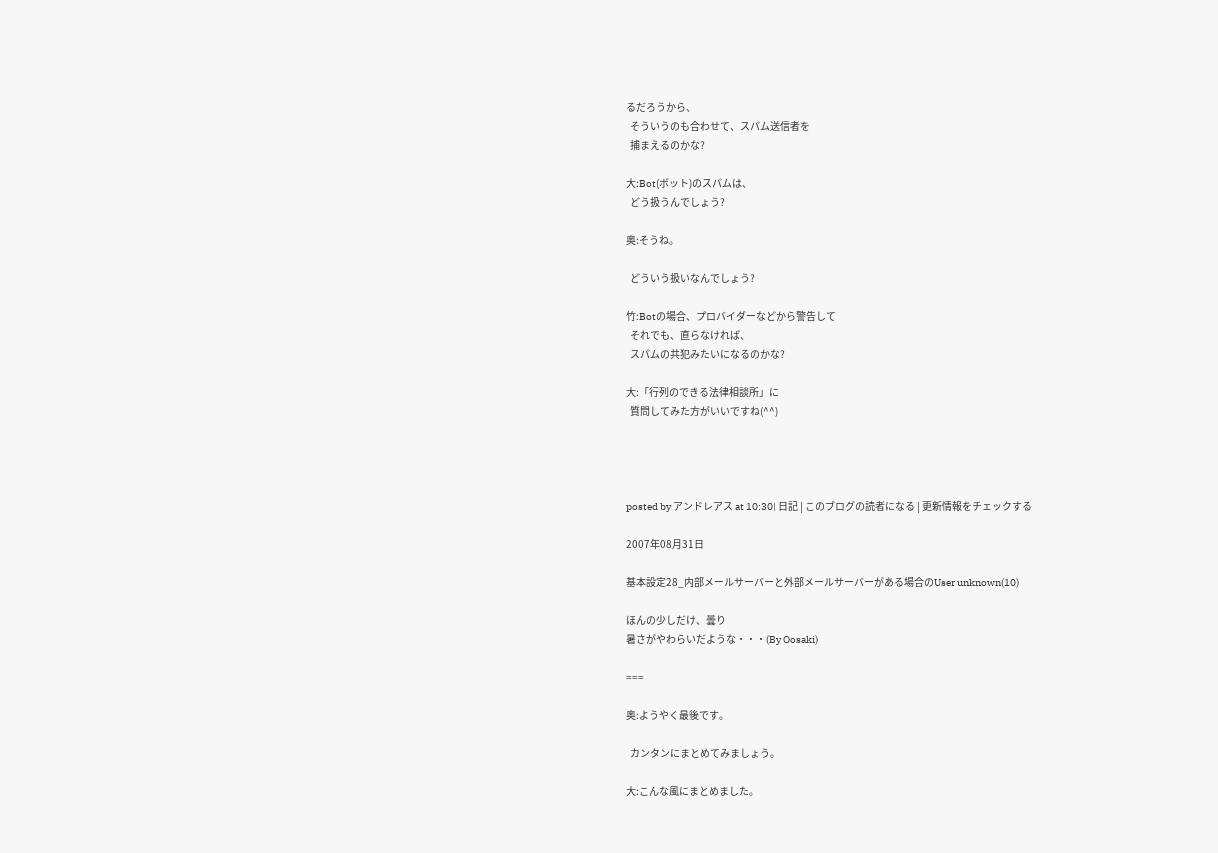るだろうから、
  そういうのも合わせて、スパム送信者を
  捕まえるのかな?

大:Bot(ボット)のスパムは、
  どう扱うんでしょう?

奥:そうね。

  どういう扱いなんでしょう?

竹:Botの場合、プロバイダーなどから警告して
  それでも、直らなければ、
  スパムの共犯みたいになるのかな?

大:「行列のできる法律相談所」に
  質問してみた方がいいですね(^^)




posted by アンドレアス at 10:30| 日記 | このブログの読者になる | 更新情報をチェックする

2007年08月31日

基本設定28_内部メールサーバーと外部メールサーバーがある場合のUser unknown(10)

ほんの少しだけ、曇り
暑さがやわらいだような・・・(By Oosaki)

===

奥:ようやく最後です。

  カンタンにまとめてみましょう。

大:こんな風にまとめました。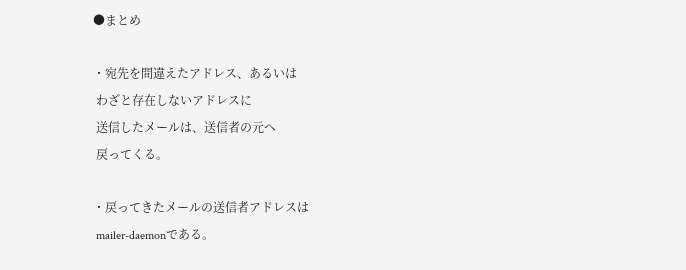●まとめ

・宛先を間違えたアドレス、あるいは
 わざと存在しないアドレスに
 送信したメールは、送信者の元へ
 戻ってくる。

・戻ってきたメールの送信者アドレスは
 mailer-daemonである。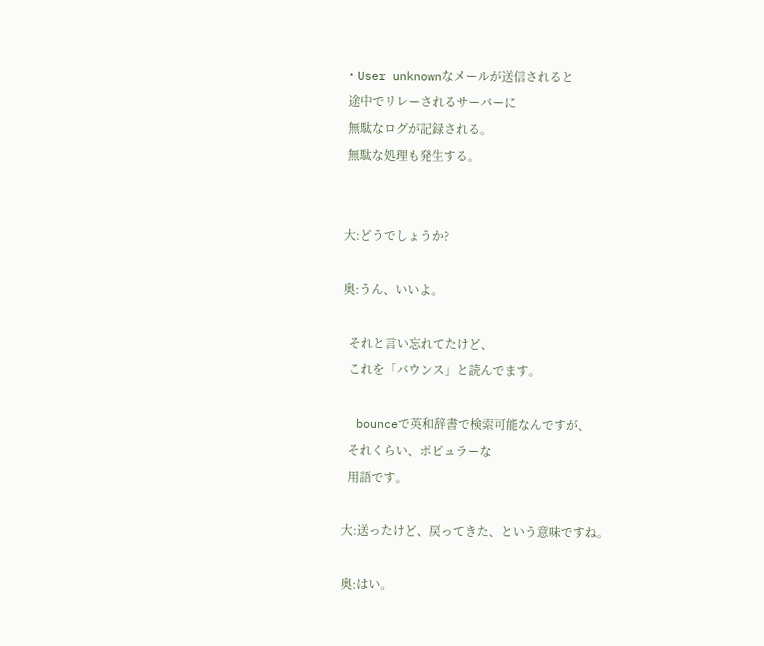・User unknownなメールが送信されると
 途中でリレーされるサーバーに
 無駄なログが記録される。
 無駄な処理も発生する。


大:どうでしょうか?

奥:うん、いいよ。

  それと言い忘れてたけど、
  これを「バウンス」と読んでます。

  bounceで英和辞書で検索可能なんですが、
  それくらい、ポピュラーな
  用語です。

大:送ったけど、戻ってきた、という意味ですね。

奥:はい。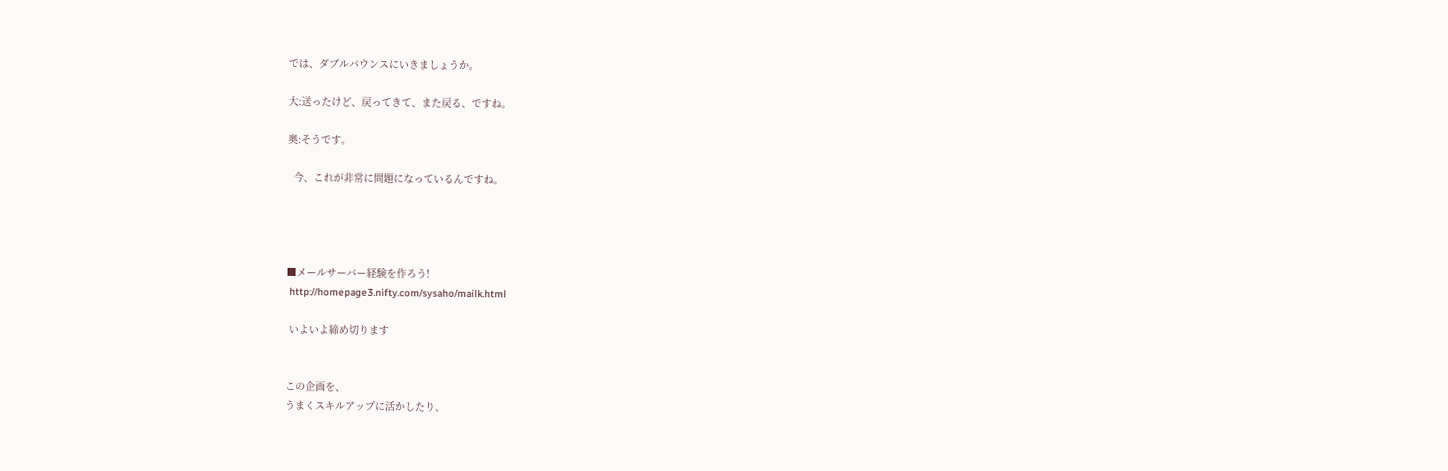では、ダブルバウンスにいきましょうか。

大:送ったけど、戻ってきて、また戻る、ですね。

奥:そうです。

  今、これが非常に問題になっているんですね。




■メールサーバー経験を作ろう!
 http://homepage3.nifty.com/sysaho/mailk.html

 いよいよ締め切ります


この企画を、
うまくスキルアップに活かしたり、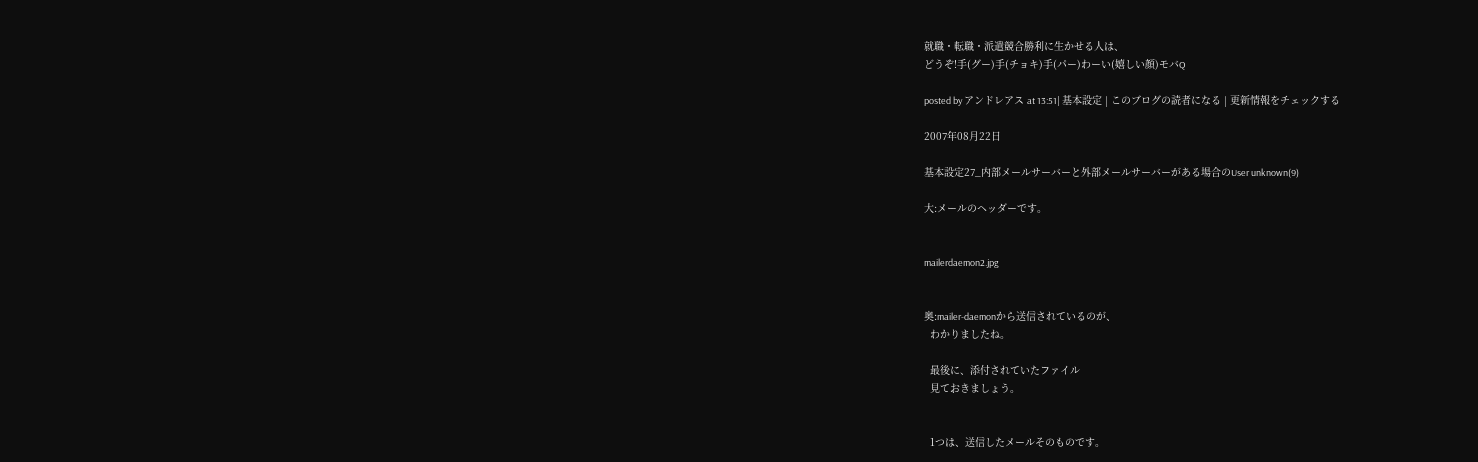就職・転職・派遣競合勝利に生かせる人は、
どうぞ!手(グー)手(チョキ)手(パー)わーい(嬉しい顔)モバQ

posted by アンドレアス at 13:51| 基本設定 | このブログの読者になる | 更新情報をチェックする

2007年08月22日

基本設定27_内部メールサーバーと外部メールサーバーがある場合のUser unknown(9)

大:メールのヘッダーです。


mailerdaemon2.jpg


奥:mailer-daemonから送信されているのが、
  わかりましたね。

  最後に、添付されていたファイル
  見ておきましょう。


  1つは、送信したメールそのものです。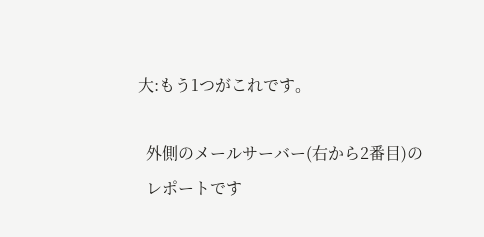大:もう1つがこれです。

  外側のメールサーバー(右から2番目)の
  レポートです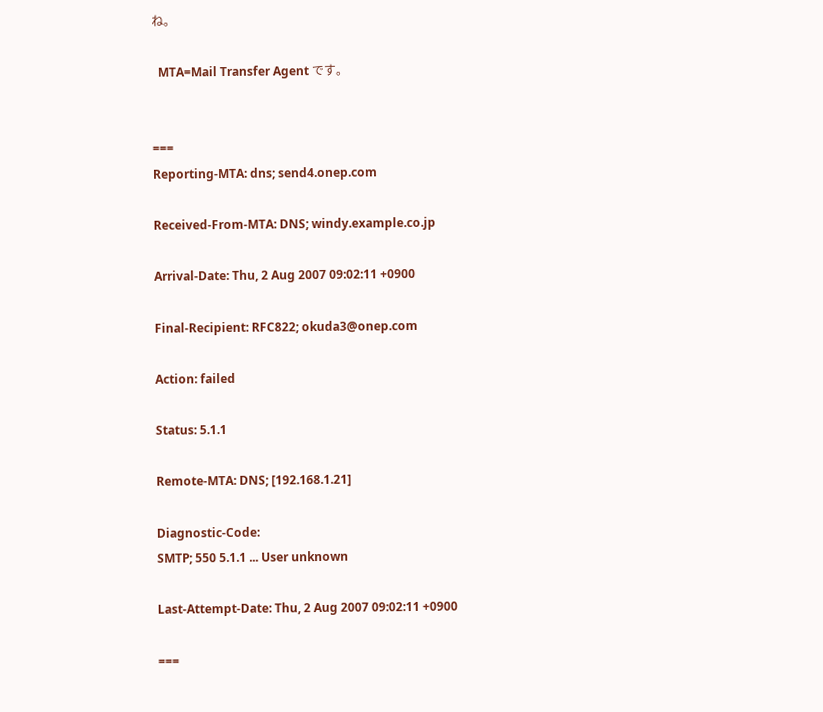ね。

  MTA=Mail Transfer Agent です。


===
Reporting-MTA: dns; send4.onep.com

Received-From-MTA: DNS; windy.example.co.jp

Arrival-Date: Thu, 2 Aug 2007 09:02:11 +0900

Final-Recipient: RFC822; okuda3@onep.com

Action: failed

Status: 5.1.1

Remote-MTA: DNS; [192.168.1.21]

Diagnostic-Code:
SMTP; 550 5.1.1 ... User unknown

Last-Attempt-Date: Thu, 2 Aug 2007 09:02:11 +0900

===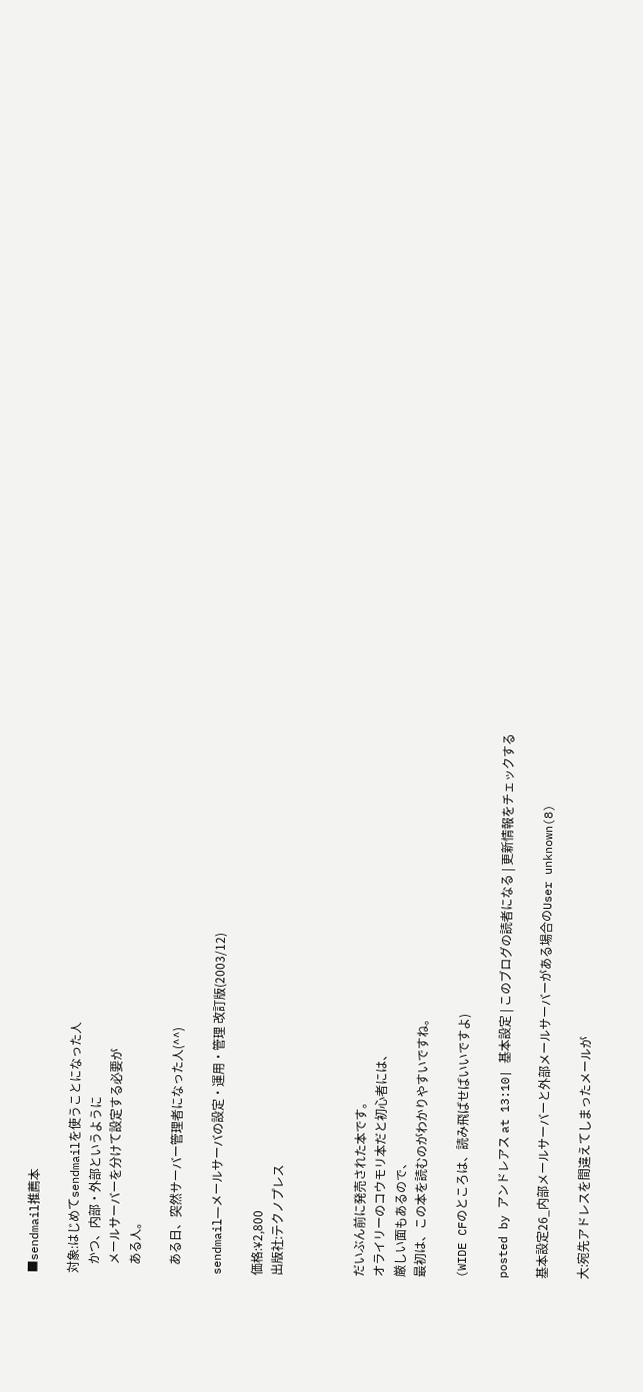■sendmail推薦本

対象:はじめてsendmailを使うことになった人
   かつ、内部・外部というように
   メールサーバーを分けて設定する必要が
   ある人。

   ある日、突然サーバー管理者になった人(^^)

sendmail―メールサーバの設定・運用・管理 改訂版(2003/12)

価格:¥2,800
出版社:テクノプレス



だいぶん前に発売された本です。
オライリーのコウモリ本だと初心者には、
厳しい面もあるので、
最初は、この本を読むのがわかりやすいですね。

(WIDE CFのところは、読み飛ばせばいいですよ)

posted by アンドレアス at 13:10| 基本設定 | このブログの読者になる | 更新情報をチェックする

基本設定26_内部メールサーバーと外部メールサーバーがある場合のUser unknown(8)

大:宛先アドレスを間違えてしまったメールが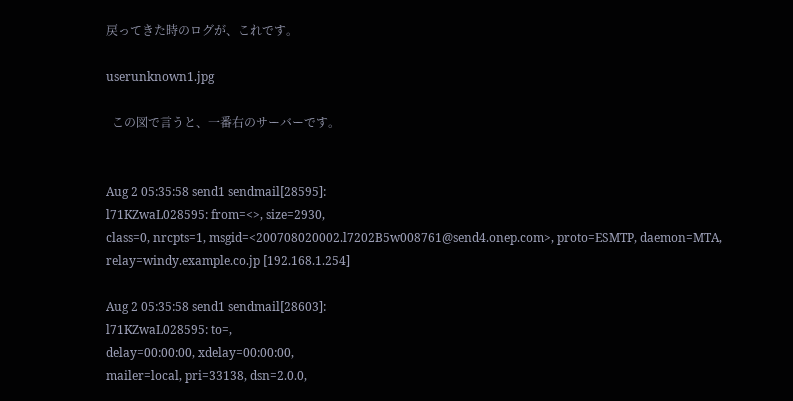戻ってきた時のログが、これです。

userunknown1.jpg

  この図で言うと、一番右のサーバーです。


Aug 2 05:35:58 send1 sendmail[28595]:
l71KZwaL028595: from=<>, size=2930,
class=0, nrcpts=1, msgid=<200708020002.l7202B5w008761@send4.onep.com>, proto=ESMTP, daemon=MTA,
relay=windy.example.co.jp [192.168.1.254]

Aug 2 05:35:58 send1 sendmail[28603]:
l71KZwaL028595: to=,
delay=00:00:00, xdelay=00:00:00,
mailer=local, pri=33138, dsn=2.0.0,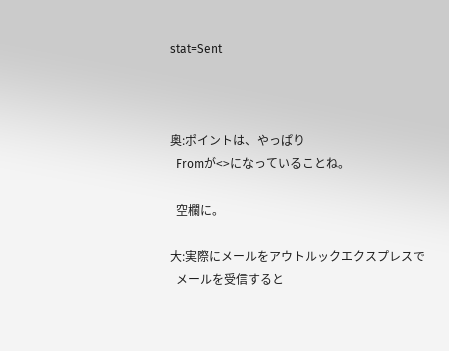stat=Sent



奥:ポイントは、やっぱり
  Fromが<>になっていることね。

  空欄に。

大:実際にメールをアウトルックエクスプレスで
  メールを受信すると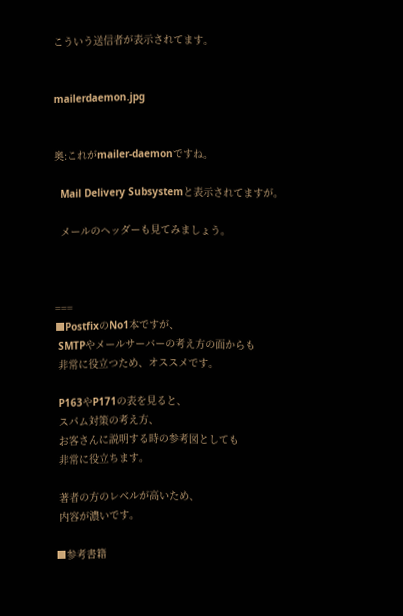こういう送信者が表示されてます。


mailerdaemon.jpg


奥:これがmailer-daemonですね。

  Mail Delivery Subsystemと表示されてますが。

  メールのヘッダーも見てみましょう。



===
■PostfixのNo1本ですが、
 SMTPやメールサーバーの考え方の面からも
 非常に役立つため、オススメです。

 P163やP171の表を見ると、
 スパム対策の考え方、
 お客さんに説明する時の参考図としても
 非常に役立ちます。

 著者の方のレベルが高いため、
 内容が濃いです。

■参考書籍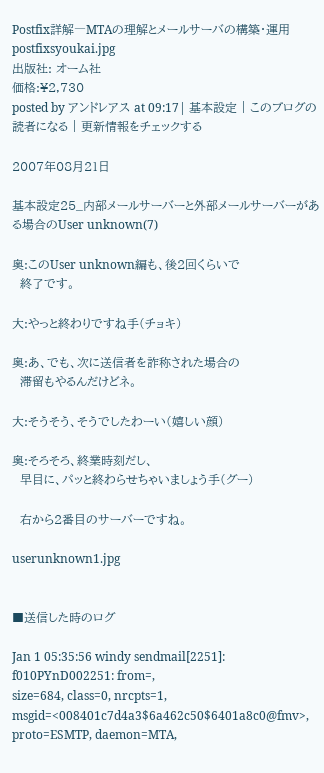Postfix詳解―MTAの理解とメールサーバの構築・運用
postfixsyoukai.jpg
出版社: オーム社
価格:¥2,730
posted by アンドレアス at 09:17| 基本設定 | このブログの読者になる | 更新情報をチェックする

2007年08月21日

基本設定25_内部メールサーバーと外部メールサーバーがある場合のUser unknown(7)

奥:このUser unknown編も、後2回くらいで
  終了です。

大:やっと終わりですね手(チョキ)

奥:あ、でも、次に送信者を詐称された場合の
  滞留もやるんだけどネ。

大:そうそう、そうでしたわーい(嬉しい顔)

奥:そろそろ、終業時刻だし、
  早目に、パッと終わらせちゃいましょう手(グー)

  右から2番目のサーバーですね。

userunknown1.jpg


■送信した時のログ

Jan 1 05:35:56 windy sendmail[2251]:
f010PYnD002251: from=,
size=684, class=0, nrcpts=1,
msgid=<008401c7d4a3$6a462c50$6401a8c0@fmv>,
proto=ESMTP, daemon=MTA,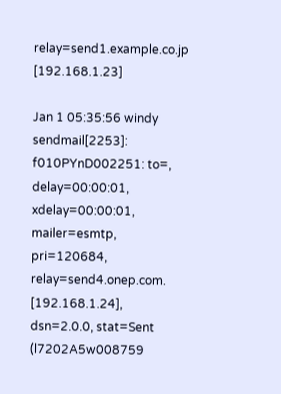relay=send1.example.co.jp [192.168.1.23]

Jan 1 05:35:56 windy sendmail[2253]:
f010PYnD002251: to=,
delay=00:00:01, xdelay=00:00:01,
mailer=esmtp, pri=120684,
relay=send4.onep.com. [192.168.1.24],
dsn=2.0.0, stat=Sent
(l7202A5w008759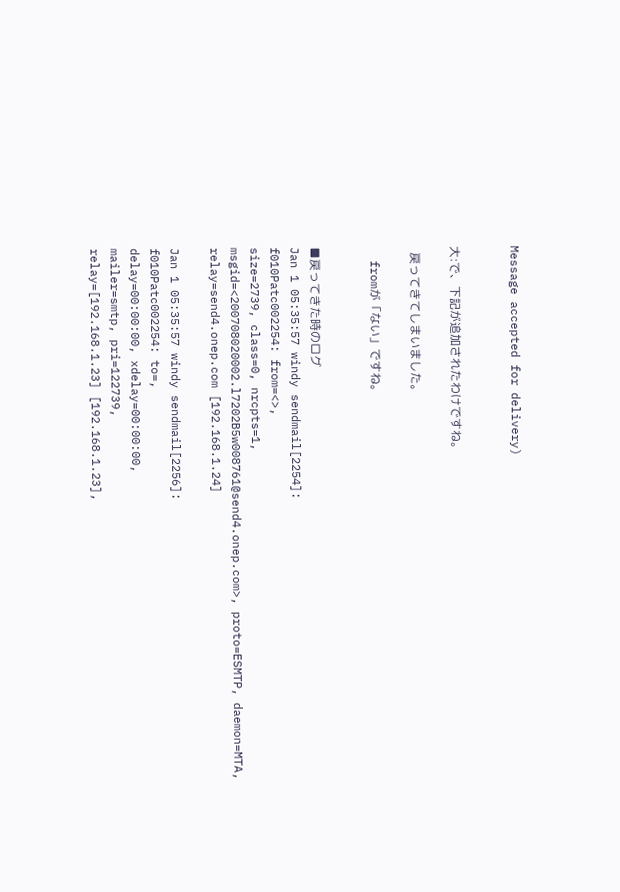Message accepted for delivery)


大:で、下記が追加されたわけですね。

  戻ってきてしまいました。

  fromが「ない」ですね。


■戻ってきた時のログ
Jan 1 05:35:57 windy sendmail[2254]:
f010Patc002254: from=<>,
size=2739, class=0, nrcpts=1, msgid=<200708020002.l7202B5w008761@send4.onep.com>, proto=ESMTP, daemon=MTA,
relay=send4.onep.com [192.168.1.24]

Jan 1 05:35:57 windy sendmail[2256]:
f010Patc002254: to=,
delay=00:00:00, xdelay=00:00:00,
mailer=smtp, pri=122739,
relay=[192.168.1.23] [192.168.1.23],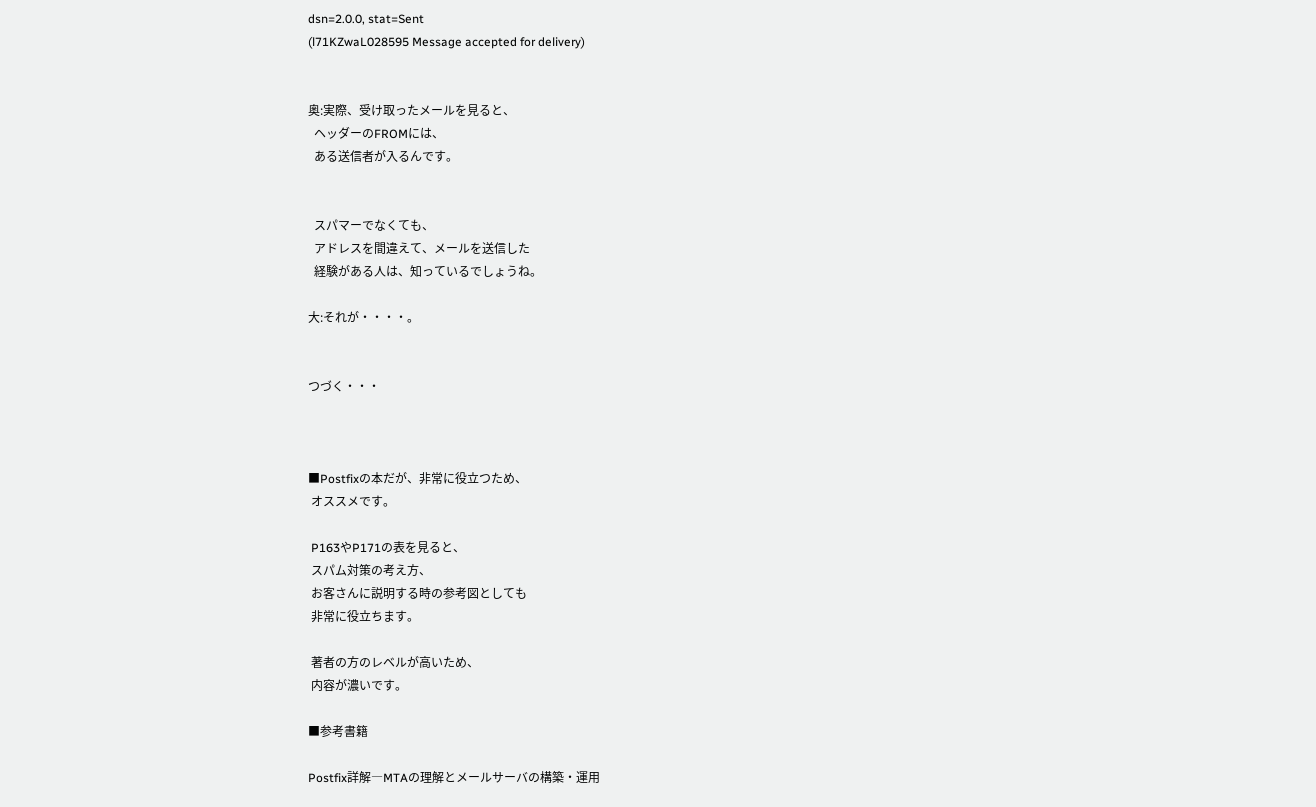dsn=2.0.0, stat=Sent
(l71KZwaL028595 Message accepted for delivery)


奥:実際、受け取ったメールを見ると、
  ヘッダーのFROMには、
  ある送信者が入るんです。


  スパマーでなくても、
  アドレスを間違えて、メールを送信した
  経験がある人は、知っているでしょうね。

大:それが・・・・。


つづく・・・



■Postfixの本だが、非常に役立つため、
 オススメです。

 P163やP171の表を見ると、
 スパム対策の考え方、
 お客さんに説明する時の参考図としても
 非常に役立ちます。

 著者の方のレベルが高いため、
 内容が濃いです。

■参考書籍

Postfix詳解―MTAの理解とメールサーバの構築・運用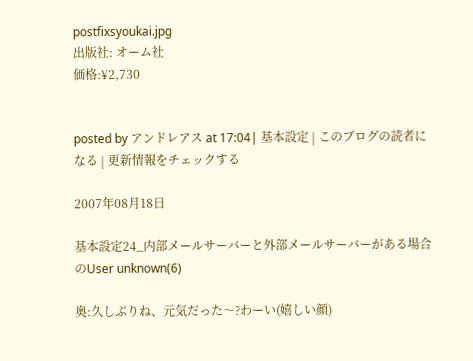postfixsyoukai.jpg
出版社: オーム社
価格:¥2,730


posted by アンドレアス at 17:04| 基本設定 | このブログの読者になる | 更新情報をチェックする

2007年08月18日

基本設定24_内部メールサーバーと外部メールサーバーがある場合のUser unknown(6)

奥:久しぶりね、元気だった〜?わーい(嬉しい顔)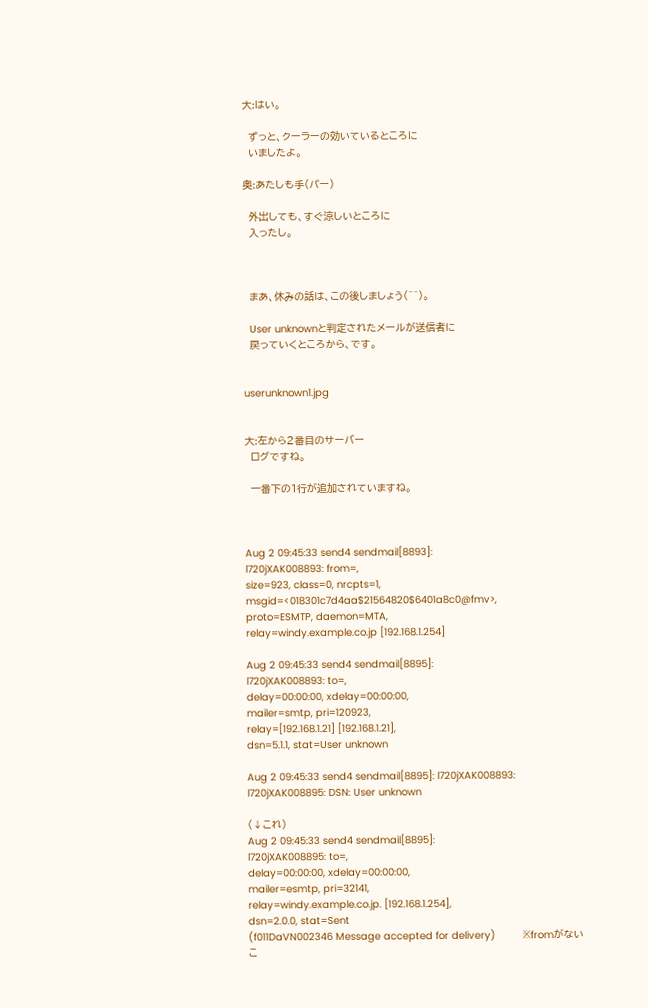大:はい。

  ずっと、クーラーの効いているところに
  いましたよ。

奥:あたしも手(パー)

  外出しても、すぐ涼しいところに
  入ったし。



  まあ、休みの話は、この後しましょう(^^)。

  User unknownと判定されたメールが送信者に
  戻っていくところから、です。


userunknown1.jpg


大:左から2番目のサーバー
  ログですね。

  一番下の1行が追加されていますね。



Aug 2 09:45:33 send4 sendmail[8893]:
l720jXAK008893: from=,
size=923, class=0, nrcpts=1,
msgid=<018301c7d4aa$21564820$6401a8c0@fmv>,
proto=ESMTP, daemon=MTA,
relay=windy.example.co.jp [192.168.1.254]

Aug 2 09:45:33 send4 sendmail[8895]:
l720jXAK008893: to=,
delay=00:00:00, xdelay=00:00:00,
mailer=smtp, pri=120923,
relay=[192.168.1.21] [192.168.1.21],
dsn=5.1.1, stat=User unknown

Aug 2 09:45:33 send4 sendmail[8895]: l720jXAK008893: l720jXAK008895: DSN: User unknown

(↓これ)
Aug 2 09:45:33 send4 sendmail[8895]:
l720jXAK008895: to=,
delay=00:00:00, xdelay=00:00:00,
mailer=esmtp, pri=32141,
relay=windy.example.co.jp. [192.168.1.254],
dsn=2.0.0, stat=Sent
(f011DaVN002346 Message accepted for delivery)         ※fromがないこ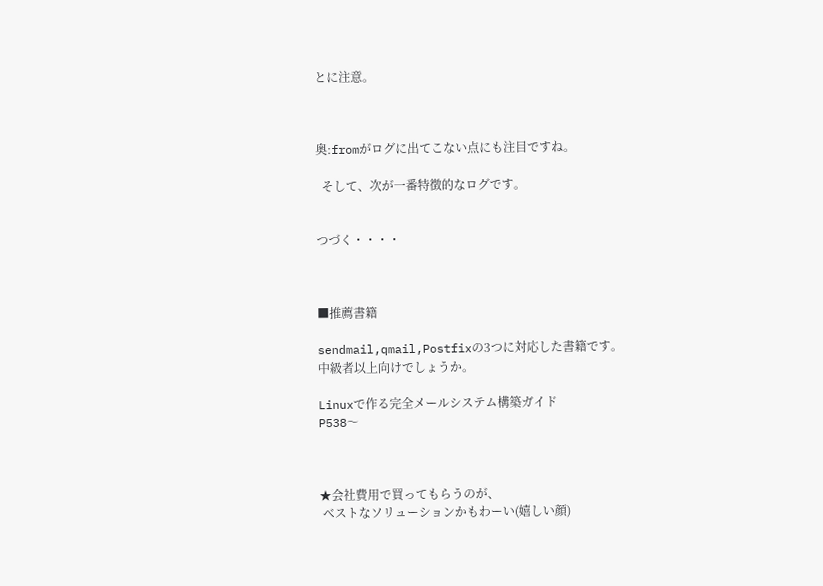とに注意。



奥:fromがログに出てこない点にも注目ですね。

  そして、次が一番特徴的なログです。


つづく・・・・



■推薦書籍

sendmail,qmail,Postfixの3つに対応した書籍です。
中級者以上向けでしょうか。

Linuxで作る完全メールシステム構築ガイド
P538〜



★会社費用で買ってもらうのが、
 ベストなソリューションかもわーい(嬉しい顔)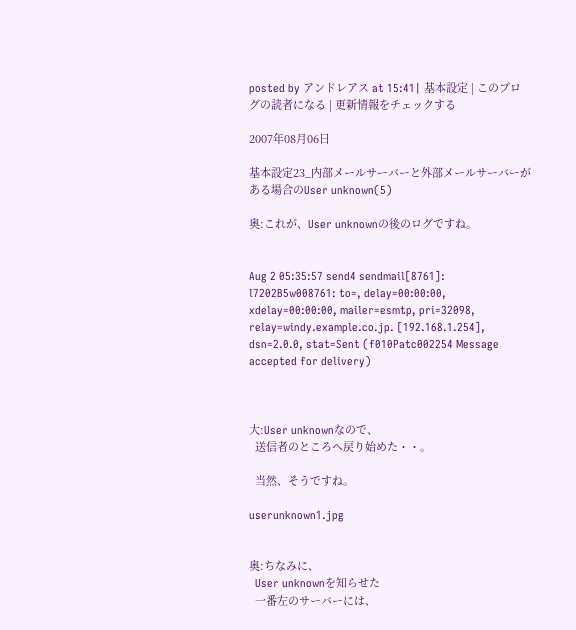posted by アンドレアス at 15:41| 基本設定 | このブログの読者になる | 更新情報をチェックする

2007年08月06日

基本設定23_内部メールサーバーと外部メールサーバーがある場合のUser unknown(5)

奥:これが、User unknownの後のログですね。


Aug 2 05:35:57 send4 sendmail[8761]: l7202B5w008761: to=, delay=00:00:00, xdelay=00:00:00, mailer=esmtp, pri=32098, relay=windy.example.co.jp. [192.168.1.254], dsn=2.0.0, stat=Sent (f010Patc002254 Message accepted for delivery)



大:User unknownなので、
  送信者のところへ戻り始めた・・。

  当然、そうですね。

userunknown1.jpg


奥:ちなみに、
  User unknownを知らせた
  一番左のサーバーには、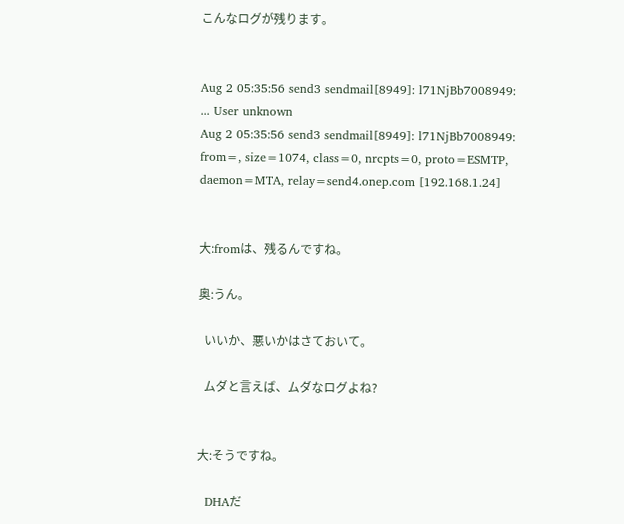こんなログが残ります。


Aug 2 05:35:56 send3 sendmail[8949]: l71NjBb7008949: ... User unknown
Aug 2 05:35:56 send3 sendmail[8949]: l71NjBb7008949: from=, size=1074, class=0, nrcpts=0, proto=ESMTP, daemon=MTA, relay=send4.onep.com [192.168.1.24]


大:fromは、残るんですね。

奥:うん。

  いいか、悪いかはさておいて。

  ムダと言えば、ムダなログよね?


大:そうですね。

  DHAだ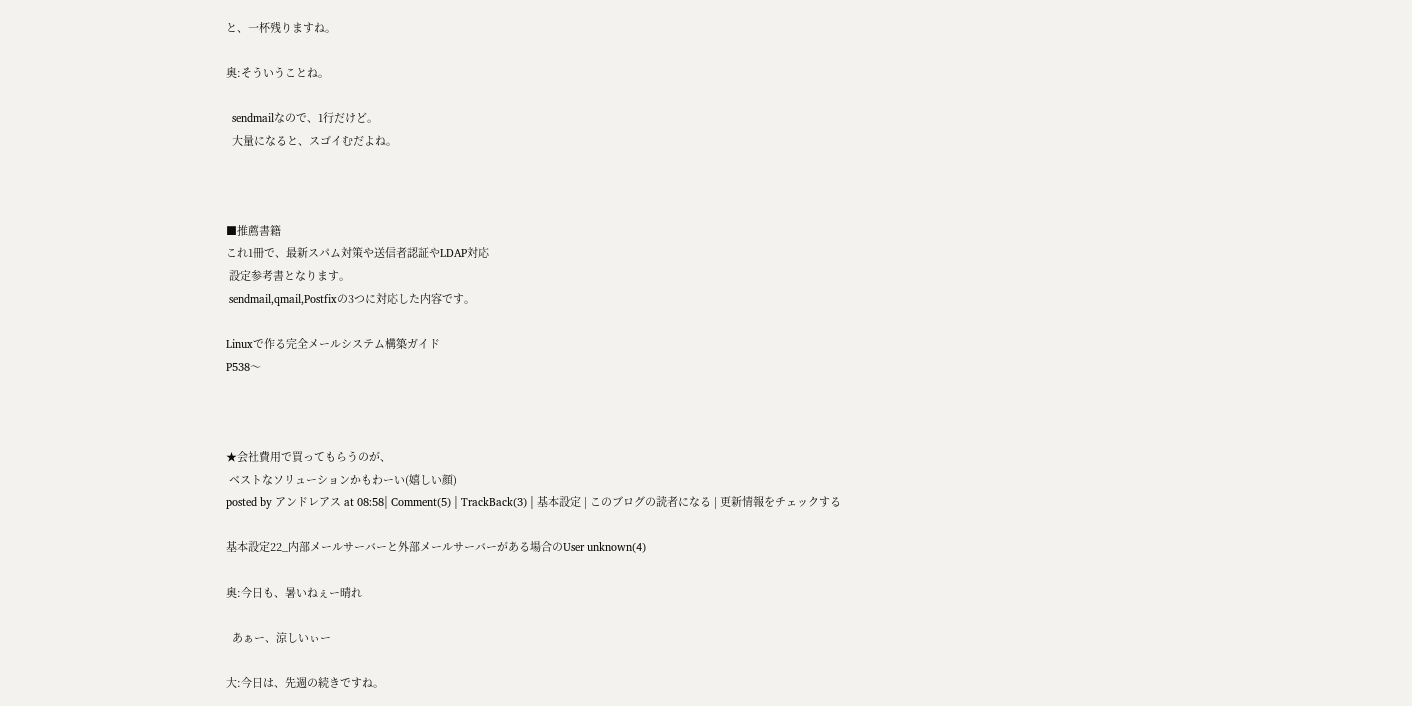と、一杯残りますね。

奥:そういうことね。

  sendmailなので、1行だけど。
  大量になると、スゴイむだよね。



■推薦書籍
これ1冊で、最新スパム対策や送信者認証やLDAP対応
 設定参考書となります。
 sendmail,qmail,Postfixの3つに対応した内容です。

Linuxで作る完全メールシステム構築ガイド
P538〜



★会社費用で買ってもらうのが、
 ベストなソリューションかもわーい(嬉しい顔)
posted by アンドレアス at 08:58| Comment(5) | TrackBack(3) | 基本設定 | このブログの読者になる | 更新情報をチェックする

基本設定22_内部メールサーバーと外部メールサーバーがある場合のUser unknown(4)

奥:今日も、暑いねぇー晴れ

  あぁー、涼しいぃー

大:今日は、先週の続きですね。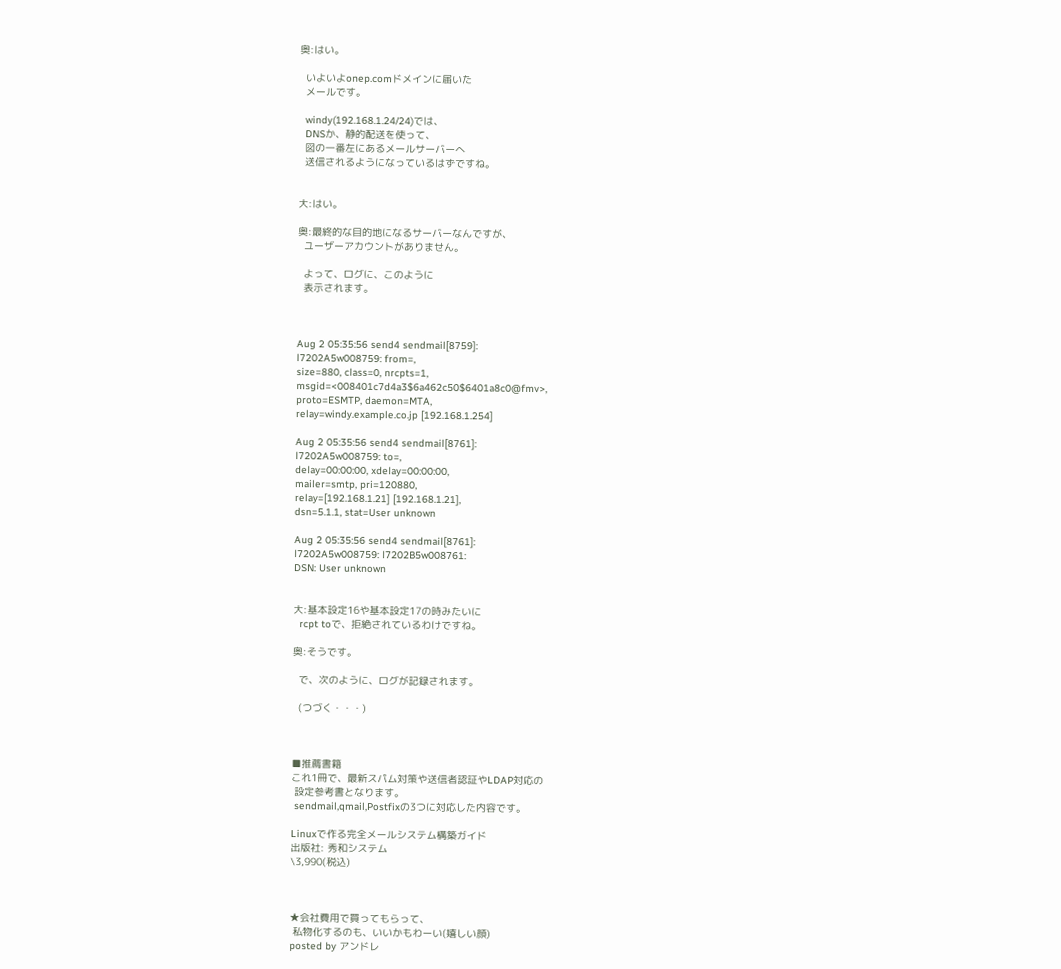奥:はい。

  いよいよonep.comドメインに届いた
  メールです。

  windy(192.168.1.24/24)では、
  DNSか、静的配送を使って、
  図の一番左にあるメールサーバーへ
  送信されるようになっているはずですね。


大:はい。

奥:最終的な目的地になるサーバーなんですが、
  ユーザーアカウントがありません。

  よって、ログに、このように
  表示されます。



Aug 2 05:35:56 send4 sendmail[8759]:
l7202A5w008759: from=,
size=880, class=0, nrcpts=1,
msgid=<008401c7d4a3$6a462c50$6401a8c0@fmv>,
proto=ESMTP, daemon=MTA,
relay=windy.example.co.jp [192.168.1.254]

Aug 2 05:35:56 send4 sendmail[8761]:
l7202A5w008759: to=,
delay=00:00:00, xdelay=00:00:00,
mailer=smtp, pri=120880,
relay=[192.168.1.21] [192.168.1.21],
dsn=5.1.1, stat=User unknown

Aug 2 05:35:56 send4 sendmail[8761]:
l7202A5w008759: l7202B5w008761:
DSN: User unknown


大:基本設定16や基本設定17の時みたいに
  rcpt toで、拒絶されているわけですね。

奥:そうです。

  で、次のように、ログが記録されます。

  (つづく・・・)



■推薦書籍
これ1冊で、最新スパム対策や送信者認証やLDAP対応の
 設定参考書となります。
 sendmail,qmail,Postfixの3つに対応した内容です。

Linuxで作る完全メールシステム構築ガイド
出版社: 秀和システム
\3,990(税込)



★会社費用で買ってもらって、
 私物化するのも、いいかもわーい(嬉しい顔)
posted by アンドレ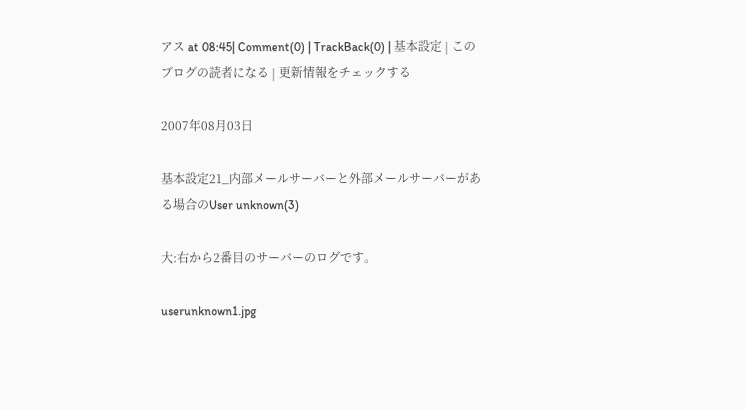アス at 08:45| Comment(0) | TrackBack(0) | 基本設定 | このブログの読者になる | 更新情報をチェックする

2007年08月03日

基本設定21_内部メールサーバーと外部メールサーバーがある場合のUser unknown(3)

大:右から2番目のサーバーのログです。

userunknown1.jpg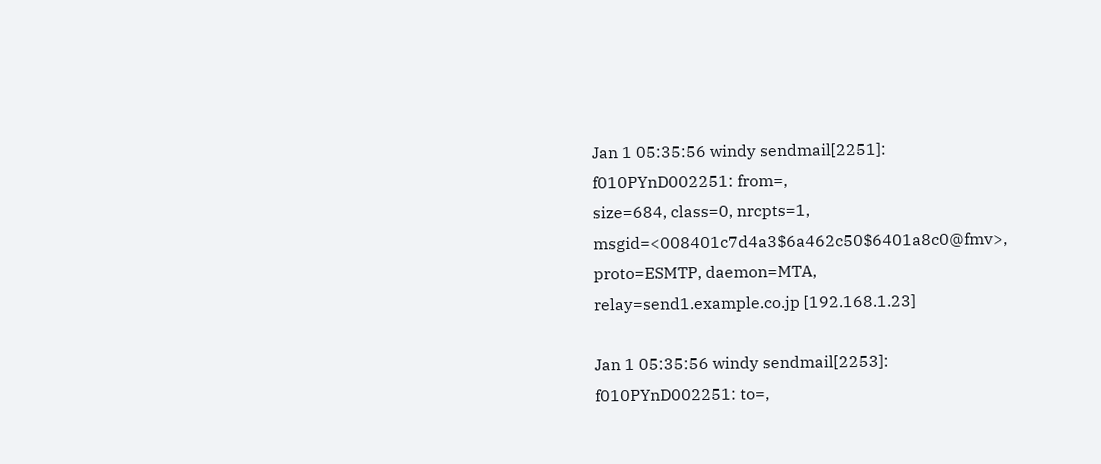Jan 1 05:35:56 windy sendmail[2251]:
f010PYnD002251: from=,
size=684, class=0, nrcpts=1,
msgid=<008401c7d4a3$6a462c50$6401a8c0@fmv>,
proto=ESMTP, daemon=MTA,
relay=send1.example.co.jp [192.168.1.23]

Jan 1 05:35:56 windy sendmail[2253]:
f010PYnD002251: to=,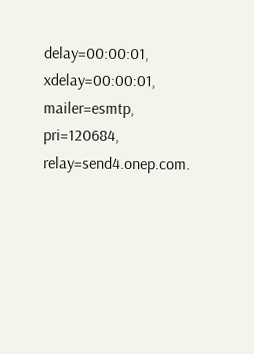delay=00:00:01, xdelay=00:00:01,
mailer=esmtp, pri=120684,
relay=send4.onep.com.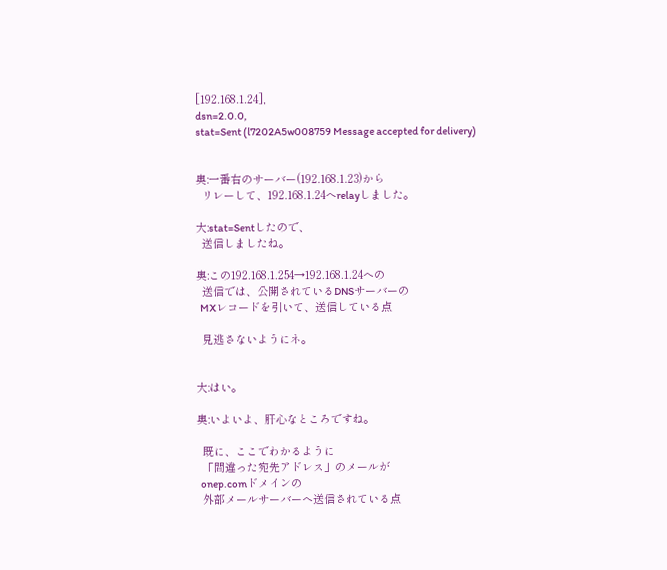[192.168.1.24],
dsn=2.0.0,
stat=Sent (l7202A5w008759 Message accepted for delivery)


奥:一番右のサーバー(192.168.1.23)から
  リレーして、192.168.1.24へrelayしました。

大:stat=Sentしたので、
  送信しましたね。

奥:この192.168.1.254→192.168.1.24への
  送信では、公開されているDNSサーバーの
  MXレコードを引いて、送信している点

  見逃さないようにネ。


大:はい。

奥:いよいよ、肝心なところですね。

  既に、ここでわかるように
  「間違った宛先アドレス」のメールが
  onep.comドメインの
  外部メールサーバーへ送信されている点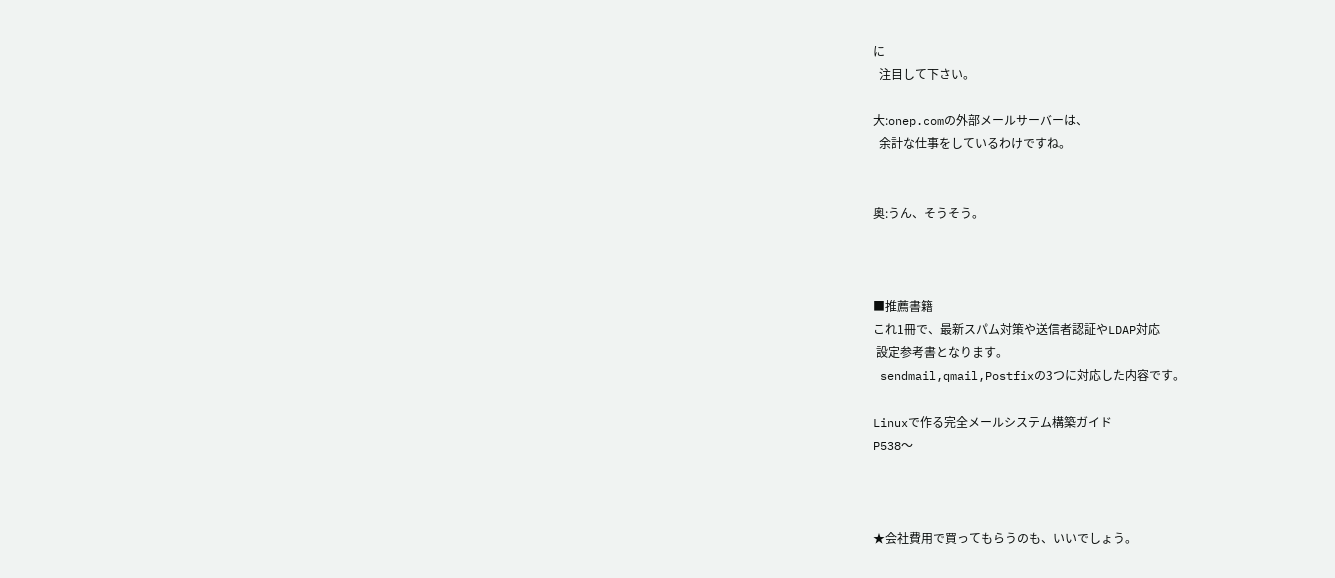に
  注目して下さい。

大:onep.comの外部メールサーバーは、
  余計な仕事をしているわけですね。


奥:うん、そうそう。



■推薦書籍
これ1冊で、最新スパム対策や送信者認証やLDAP対応
 設定参考書となります。
 sendmail,qmail,Postfixの3つに対応した内容です。

Linuxで作る完全メールシステム構築ガイド
P538〜



★会社費用で買ってもらうのも、いいでしょう。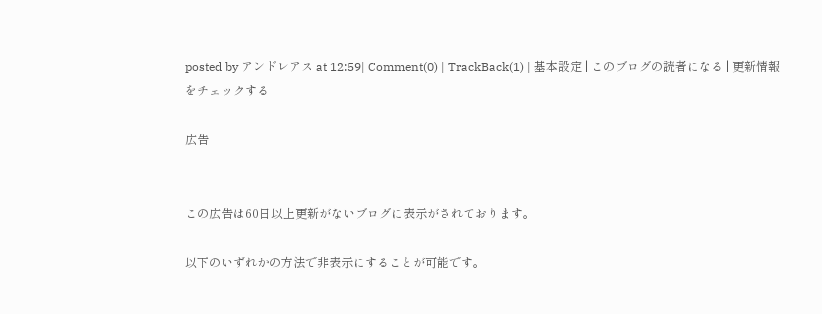posted by アンドレアス at 12:59| Comment(0) | TrackBack(1) | 基本設定 | このブログの読者になる | 更新情報をチェックする

広告


この広告は60日以上更新がないブログに表示がされております。

以下のいずれかの方法で非表示にすることが可能です。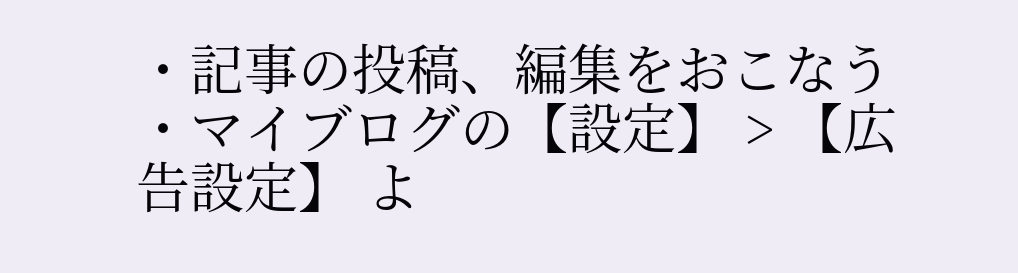・記事の投稿、編集をおこなう
・マイブログの【設定】 > 【広告設定】 よ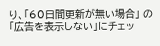り、「60日間更新が無い場合」 の 「広告を表示しない」にチェッ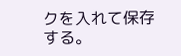クを入れて保存する。